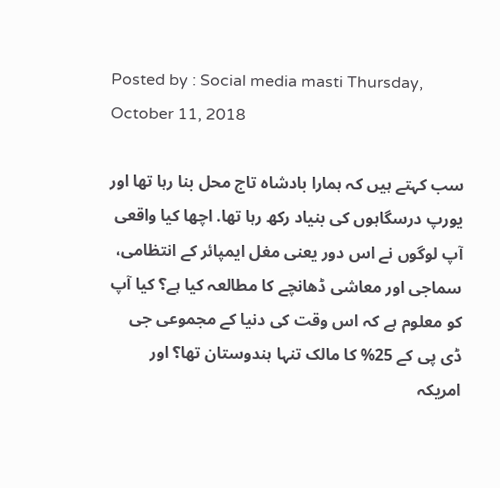Posted by : Social media masti Thursday, October 11, 2018

سب کہتے ہیں کہ ہمارا بادشاہ تاج محل بنا رہا تھا اور یورپ درسگاہوں کی بنیاد رکھ رہا تھا. اچھا کیا واقعی آپ لوگوں نے اس دور یعنی مغل ایمپائر کے انتظامی، سماجی اور معاشی ڈھانچے کا مطالعہ کیا ہے؟ کیا آپ کو معلوم ہے کہ اس وقت کی دنیا کے مجموعی جی ڈی پی کے 25% کا مالک تنہا ہندوستان تھا؟ اور امریکہ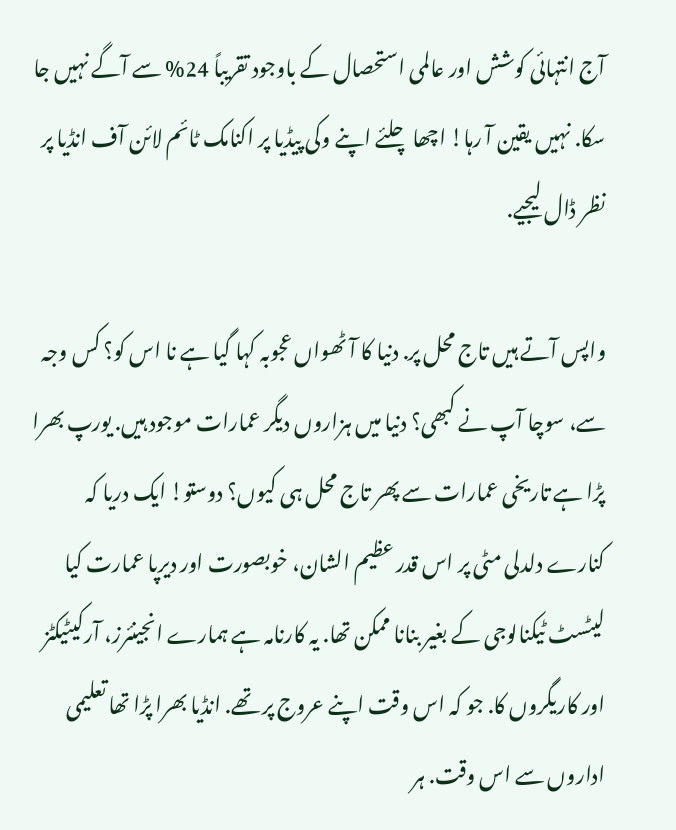آج انتہائی کوشش اور عالمی استحصال کے باوجود تقریباً 24% سے آگے نہیں جا سکا. نہیں یقین آ رہا! اچھا چلئے اپنے وکی پیڈیا پر اکنامک ٹائم لائن آف انڈیا پر نظر ڈال لیجیے.

واپس آتے ہیں تاج محل پر. دنیا کا آٹھواں عجوبہ کہا گیا ہے نا اس کو؟ کس وجہ سے، سوچا آپ نے کبھی؟ دنیا میں ہزاروں دیگر عمارات موجود ہیں. یورپ بھرا پڑا ہے تاریخی عمارات سے پھر تاج محل ہی کیوں؟ دوستو! ایک دریا کہ کنارے دلدلی مٹی پر اس قدر عظیم الشان، خوبصورت اور دیرپا عمارت کیا لیٹسٹ ٹیکنالوجی کے بغیر بنانا ممکن تھا. یہ کارنامہ ہے ہمارے انجینئرز، آرکیٹیکٹز اور کاریگروں کا. جو کہ اس وقت اپنے عروج پر تھے. انڈیا بھرا پڑا تھا تعلیمی اداروں سے اس وقت. ہر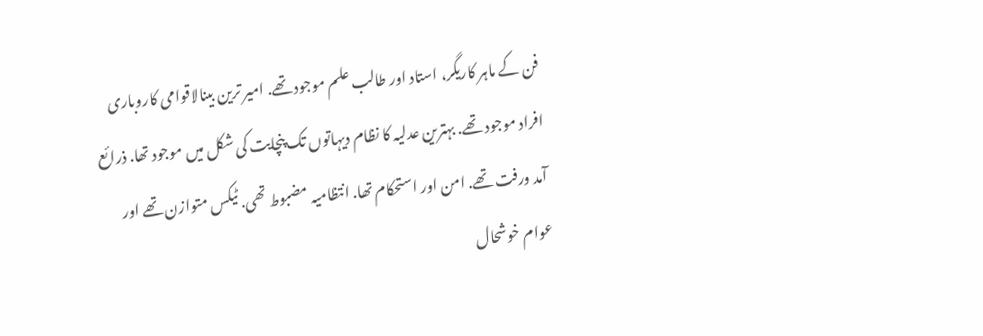فن کے ماہر کاریگر، استاد اور طالب علم موجود تھے. امیر ترین بینالاقوامی کاروباری افراد موجود تھے. بہترین عدلیہ کا نظام دیہاتوں تک پنچایت کی شکل میں موجود تھا. ذرائع آمد ورفت تھے. امن اور استحکام تھا. انتظامیہ مضبوط تھی. ٹیکس متوازن تھے اور عوام خوشحال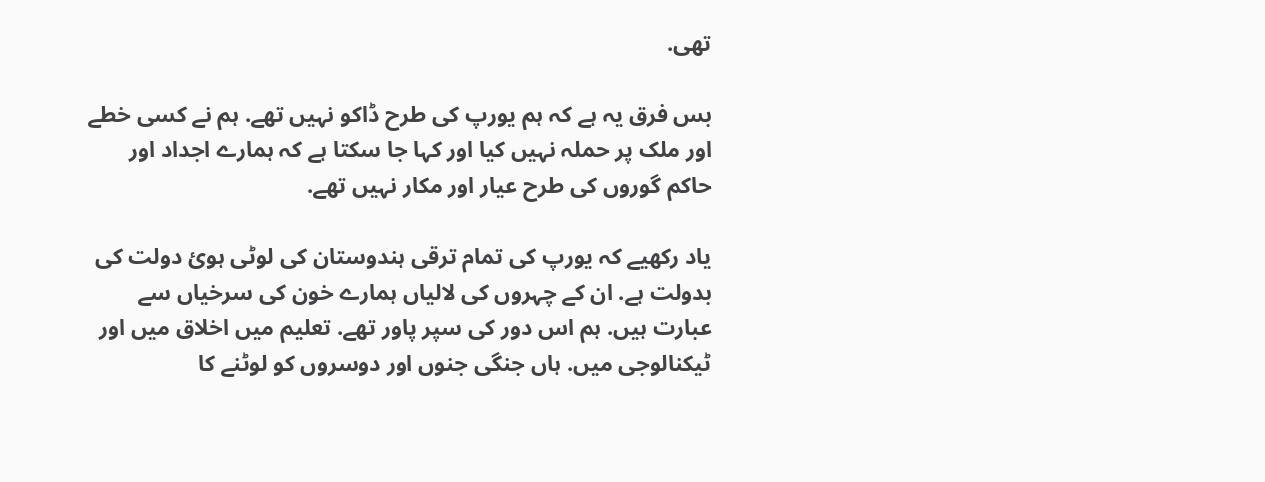تھی.

بس فرق یہ ہے کہ ہم یورپ کی طرح ڈاکو نہیں تھے. ہم نے کسی خطے اور ملک پر حملہ نہیں کیا اور کہا جا سکتا ہے کہ ہمارے اجداد اور حاکم گوروں کی طرح عیار اور مکار نہیں تھے.

یاد رکھیے کہ یورپ کی تمام ترقی ہندوستان کی لوٹی ہوئ دولت کی بدولت ہے. ان کے چہروں کی لالیاں ہمارے خون کی سرخیاں سے عبارت ہیں. ہم اس دور کی سپر پاور تھے. تعلیم میں اخلاق میں اور ٹیکنالوجی میں. ہاں جنگی جنوں اور دوسروں کو لوٹنے کا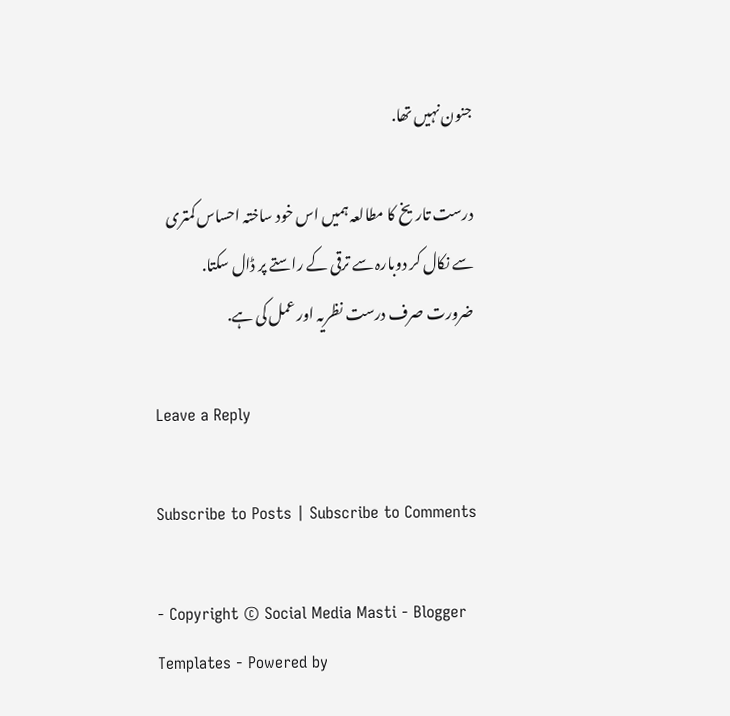جنون نہیں تھا.

درست تاریخ کا مطالعہ ہمیں اس خود ساختہ احساس کمتری سے نکال کر دوبارہ سے ترقی کے راستے پر ڈال سکتا. ضرورت صرف درست نظریہ اور عمل کی ہے.

Leave a Reply

Subscribe to Posts | Subscribe to Comments

- Copyright © Social Media Masti - Blogger Templates - Powered by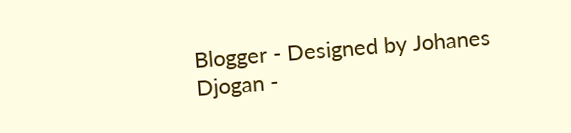Blogger - Designed by Johanes Djogan -